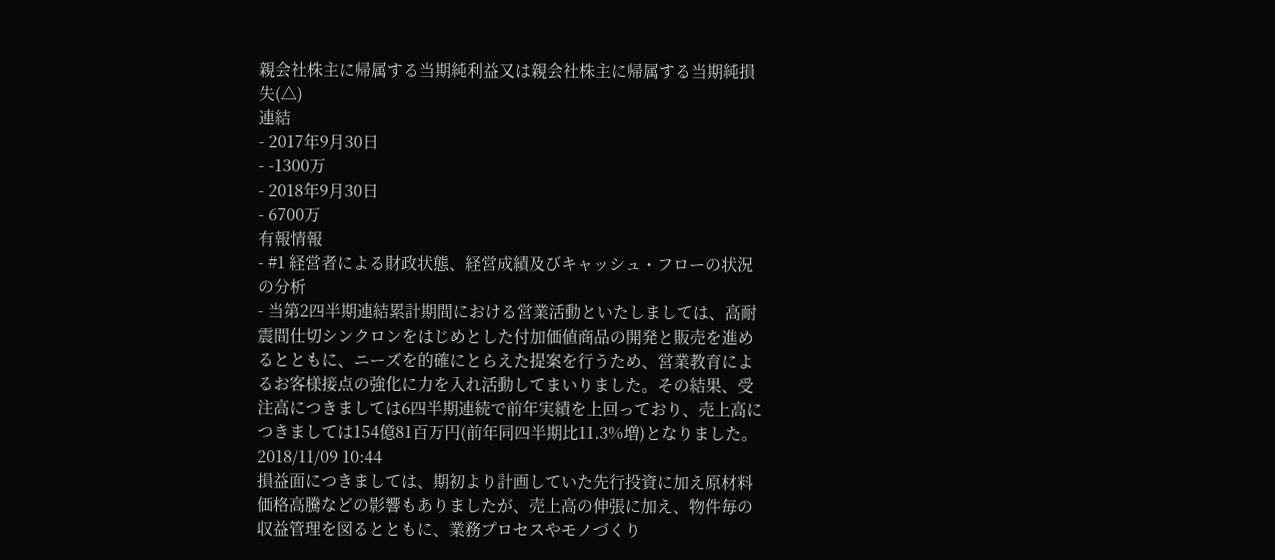親会社株主に帰属する当期純利益又は親会社株主に帰属する当期純損失(△)
連結
- 2017年9月30日
- -1300万
- 2018年9月30日
- 6700万
有報情報
- #1 経営者による財政状態、経営成績及びキャッシュ・フローの状況の分析
- 当第2四半期連結累計期間における営業活動といたしましては、高耐震間仕切シンクロンをはじめとした付加価値商品の開発と販売を進めるとともに、ニーズを的確にとらえた提案を行うため、営業教育によるお客様接点の強化に力を入れ活動してまいりました。その結果、受注高につきましては6四半期連続で前年実績を上回っており、売上高につきましては154億81百万円(前年同四半期比11.3%増)となりました。2018/11/09 10:44
損益面につきましては、期初より計画していた先行投資に加え原材料価格高騰などの影響もありましたが、売上高の伸張に加え、物件毎の収益管理を図るとともに、業務プロセスやモノづくり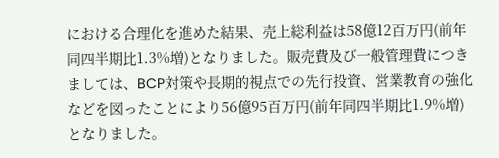における合理化を進めた結果、売上総利益は58億12百万円(前年同四半期比1.3%増)となりました。販売費及び一般管理費につきましては、BCP対策や長期的視点での先行投資、営業教育の強化などを図ったことにより56億95百万円(前年同四半期比1.9%増)となりました。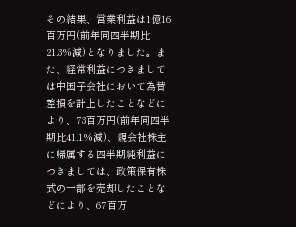その結果、営業利益は1億16百万円(前年同四半期比21.3%減)となりました。また、経常利益につきましては中国子会社において為替差損を計上したことなどにより、73百万円(前年同四半期比41.1%減)、親会社株主に帰属する四半期純利益につきましては、政策保有株式の一部を売却したことなどにより、67百万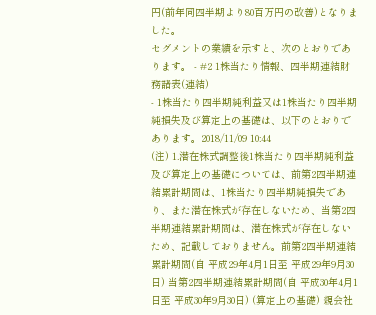円(前年同四半期より80百万円の改善)となりました。
セグメントの業績を示すと、次のとおりであります。 - #2 1株当たり情報、四半期連結財務諸表(連結)
- 1株当たり四半期純利益又は1株当たり四半期純損失及び算定上の基礎は、以下のとおりであります。2018/11/09 10:44
(注) 1.潜在株式調整後1株当たり四半期純利益及び算定上の基礎については、前第2四半期連結累計期間は、1株当たり四半期純損失であり、また潜在株式が存在しないため、当第2四半期連結累計期間は、潜在株式が存在しないため、記載しておりません。前第2四半期連結累計期間(自 平成29年4月1日至 平成29年9月30日) 当第2四半期連結累計期間(自 平成30年4月1日至 平成30年9月30日) (算定上の基礎) 親会社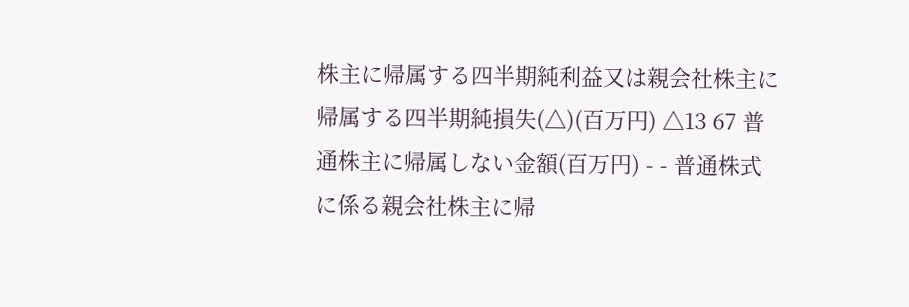株主に帰属する四半期純利益又は親会社株主に帰属する四半期純損失(△)(百万円) △13 67 普通株主に帰属しない金額(百万円) - - 普通株式に係る親会社株主に帰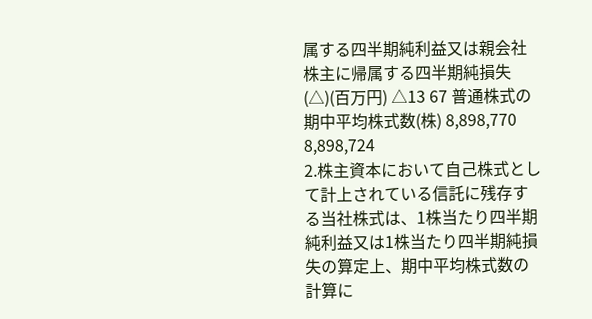属する四半期純利益又は親会社株主に帰属する四半期純損失(△)(百万円) △13 67 普通株式の期中平均株式数(株) 8,898,770 8,898,724
2.株主資本において自己株式として計上されている信託に残存する当社株式は、1株当たり四半期純利益又は1株当たり四半期純損失の算定上、期中平均株式数の計算に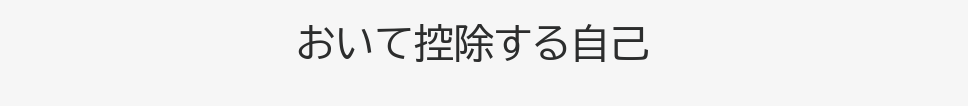おいて控除する自己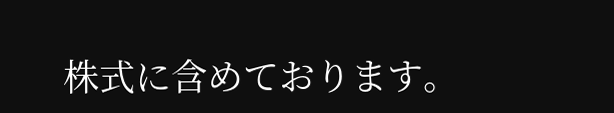株式に含めております。